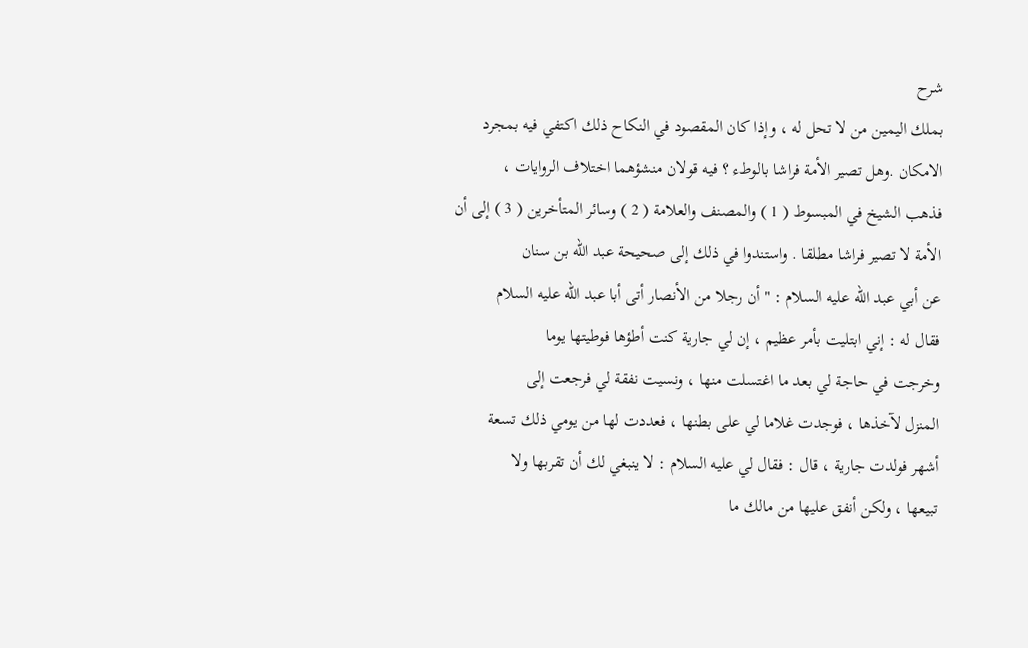شرح
بملك اليمين من لا تحل له ، وإذا كان المقصود في النكاح ذلك اكتفي فيه بمجرد
الامكان .وهل تصير الأمة فراشا بالوطء ؟ فيه قولان منشؤهما اختلاف الروايات ،
فذهب الشيخ في المبسوط ( 1 ) والمصنف والعلامة ( 2 ) وسائر المتأخرين ( 3 ) إلى أن
الأمة لا تصير فراشا مطلقا . واستندوا في ذلك إلى صحيحة عبد الله بن سنان
عن أبي عبد الله عليه السلام : " أن رجلا من الأنصار أتى أبا عبد الله عليه السلام
فقال له : إني ابتليت بأمر عظيم ، إن لي جارية كنت أطؤها فوطيتها يوما
وخرجت في حاجة لي بعد ما اغتسلت منها ، ونسيت نفقة لي فرجعت إلى
المنزل لآخذها ، فوجدت غلاما لي على بطنها ، فعددت لها من يومي ذلك تسعة
أشهر فولدت جارية ، قال : فقال لي عليه السلام : لا ينبغي لك أن تقربها ولا
تبيعها ، ولكن أنفق عليها من مالك ما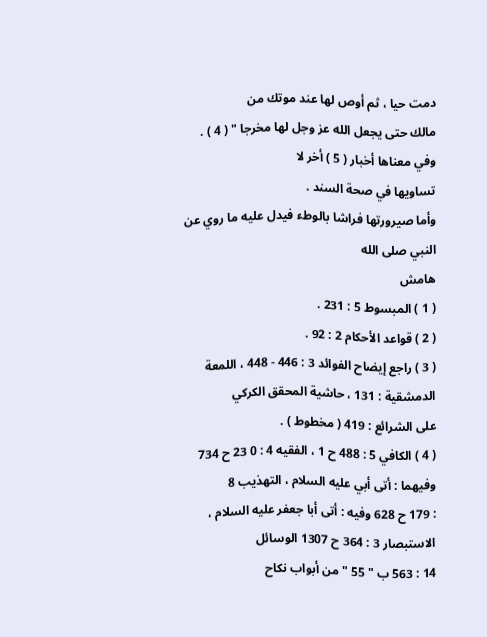دمت حيا ، ثم أوص لها عند موتك من
مالك حتى يجعل الله عز وجل لها مخرجا " ( 4 ) . وفي معناها أخبار ( 5 ) أخر لا
تساويها في صحة السند .
وأما صيرورتها فراشا بالوطء فيدل عليه ما روي عن النبي صلى الله
هامش
( 1 ) المبسوط 5 : 231 .
( 2 ) قواعد الأحكام 2 : 92 .
( 3 ) راجع إيضاح الفوائد 3 : 446 - 448 ، اللمعة الدمشقية : 131 ، حاشية المحقق الكركي
على الشرائع : 419 ( مخطوط ) .
( 4 ) الكافي 5 : 488 ح 1 ، الفقيه 4 : 0 23 ح 734 وفيهما : أتى أبي عليه السلام ، التهذيب 8
: 179 ح 628 وفيه : أتى أبا جعفر عليه السلام ، الاستبصار 3 : 364 ح 1307 الوسائل
14 : 563 ب " 55 " من أبواب نكاح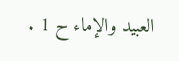العبيد والإماء ح 1 .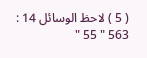( 5 ) لاحظ الوسائل 14 : 563 " 55 "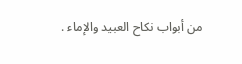من أبواب نكاح العبيد والإماء .